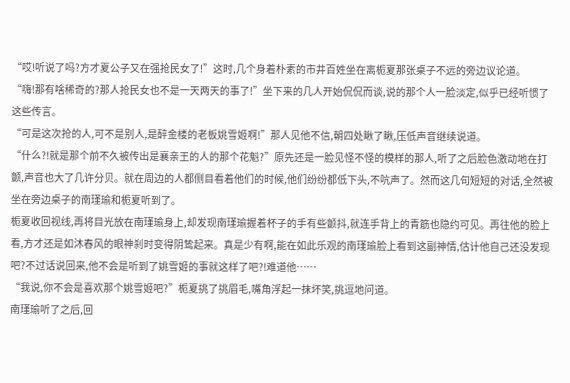“哎!听说了吗?方才夏公子又在强抢民女了!”这时,几个身着朴素的市井百姓坐在离栀夏那张桌子不远的旁边议论道。
“嗨!那有啥稀奇的?那人抢民女也不是一天两天的事了!”坐下来的几人开始侃侃而谈,说的那个人一脸淡定,似乎已经听惯了这些传言。
“可是这次抢的人,可不是别人,是醉金楼的老板姚雪姬啊!”那人见他不信,朝四处瞅了瞅,压低声音继续说道。
“什么?!就是那个前不久被传出是襄亲王的人的那个花魁?”原先还是一脸见怪不怪的模样的那人,听了之后脸色激动地在打颤,声音也大了几许分贝。就在周边的人都侧目看着他们的时候,他们纷纷都低下头,不吭声了。然而这几句短短的对话,全然被坐在旁边桌子的南瑾瑜和栀夏听到了。
栀夏收回视线,再将目光放在南瑾瑜身上,却发现南瑾瑜握着杯子的手有些颤抖,就连手背上的青筋也隐约可见。再往他的脸上看,方才还是如沐春风的眼神刹时变得阴鸷起来。真是少有啊,能在如此乐观的南瑾瑜脸上看到这副神情,估计他自己还没发现吧?不过话说回来,他不会是听到了姚雪姬的事就这样了吧?!难道他……
“我说,你不会是喜欢那个姚雪姬吧?”栀夏挑了挑眉毛,嘴角浮起一抹坏笑,挑逗地问道。
南瑾瑜听了之后,回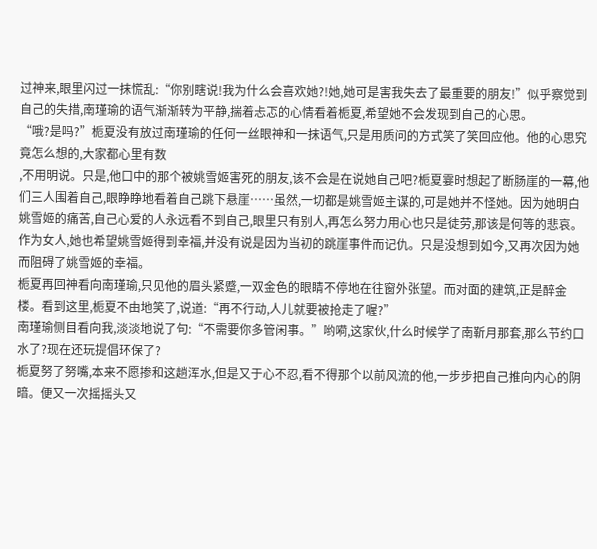过神来,眼里闪过一抹慌乱:“你别瞎说!我为什么会喜欢她?!她,她可是害我失去了最重要的朋友!”似乎察觉到自己的失措,南瑾瑜的语气渐渐转为平静,揣着忐忑的心情看着栀夏,希望她不会发现到自己的心思。
“哦?是吗?”栀夏没有放过南瑾瑜的任何一丝眼神和一抹语气,只是用质问的方式笑了笑回应他。他的心思究竟怎么想的,大家都心里有数
,不用明说。只是,他口中的那个被姚雪姬害死的朋友,该不会是在说她自己吧?栀夏霎时想起了断肠崖的一幕,他们三人围着自己,眼睁睁地看着自己跳下悬崖……虽然,一切都是姚雪姬主谋的,可是她并不怪她。因为她明白姚雪姬的痛苦,自己心爱的人永远看不到自己,眼里只有别人,再怎么努力用心也只是徒劳,那该是何等的悲哀。作为女人,她也希望姚雪姬得到幸福,并没有说是因为当初的跳崖事件而记仇。只是没想到如今,又再次因为她而阻碍了姚雪姬的幸福。
栀夏再回神看向南瑾瑜,只见他的眉头紧蹙,一双金色的眼睛不停地在往窗外张望。而对面的建筑,正是醉金楼。看到这里,栀夏不由地笑了,说道:“再不行动,人儿就要被抢走了喔?”
南瑾瑜侧目看向我,淡淡地说了句:“不需要你多管闲事。”哟嗬,这家伙,什么时候学了南靳月那套,那么节约口水了?现在还玩提倡环保了?
栀夏努了努嘴,本来不愿掺和这趟浑水,但是又于心不忍,看不得那个以前风流的他,一步步把自己推向内心的阴暗。便又一次摇摇头又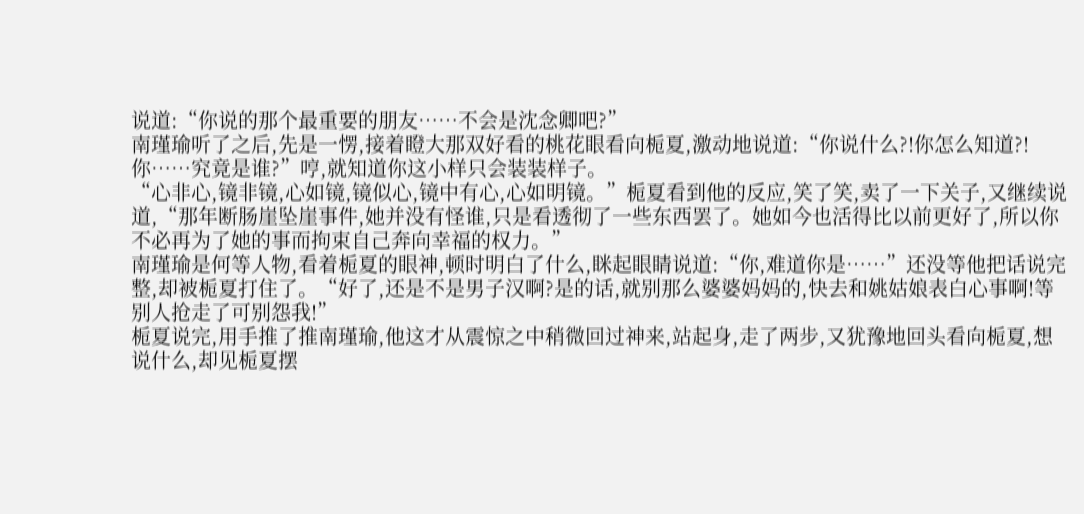说道:“你说的那个最重要的朋友……不会是沈念卿吧?”
南瑾瑜听了之后,先是一愣,接着瞪大那双好看的桃花眼看向栀夏,激动地说道:“你说什么?!你怎么知道?!你……究竟是谁?”哼,就知道你这小样只会装装样子。
“心非心,镜非镜,心如镜,镜似心,镜中有心,心如明镜。”栀夏看到他的反应,笑了笑,卖了一下关子,又继续说道,“那年断肠崖坠崖事件,她并没有怪谁,只是看透彻了一些东西罢了。她如今也活得比以前更好了,所以你不必再为了她的事而拘束自己奔向幸福的权力。”
南瑾瑜是何等人物,看着栀夏的眼神,顿时明白了什么,眯起眼睛说道:“你,难道你是……”还没等他把话说完整,却被栀夏打住了。“好了,还是不是男子汉啊?是的话,就别那么婆婆妈妈的,快去和姚姑娘表白心事啊!等别人抢走了可别怨我!”
栀夏说完,用手推了推南瑾瑜,他这才从震惊之中稍微回过神来,站起身,走了两步,又犹豫地回头看向栀夏,想说什么,却见栀夏摆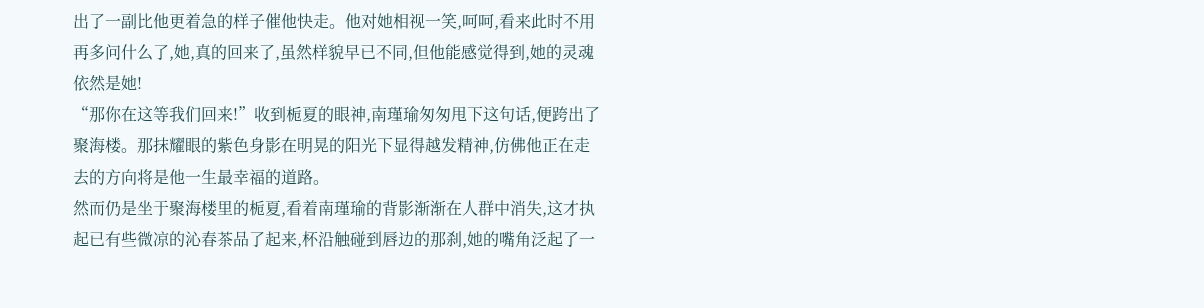出了一副比他更着急的样子催他快走。他对她相视一笑,呵呵,看来此时不用再多问什么了,她,真的回来了,虽然样貌早已不同,但他能感觉得到,她的灵魂依然是她!
“那你在这等我们回来!”收到栀夏的眼神,南瑾瑜匆匆甩下这句话,便跨出了聚海楼。那抹耀眼的紫色身影在明晃的阳光下显得越发精神,仿佛他正在走去的方向将是他一生最幸福的道路。
然而仍是坐于聚海楼里的栀夏,看着南瑾瑜的背影渐渐在人群中消失,这才执起已有些微凉的沁春茶品了起来,杯沿触碰到唇边的那刹,她的嘴角泛起了一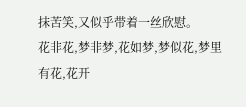抹苦笑,又似乎带着一丝欣慰。
花非花,梦非梦,花如梦,梦似花,梦里有花,花开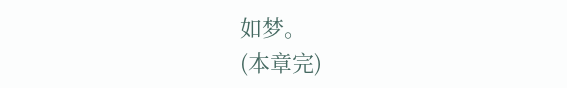如梦。
(本章完)